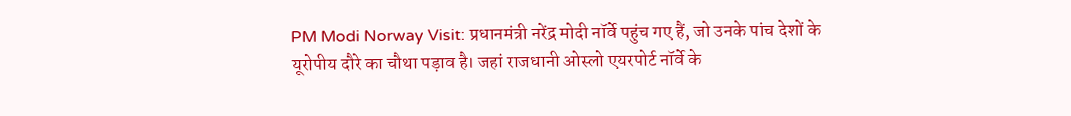PM Modi Norway Visit: प्रधानमंत्री नरेंद्र मोदी नॉर्वे पहुंच गए हैं, जो उनके पांच देशों के यूरोपीय दौरे का चौथा पड़ाव है। जहां राजधानी ओस्लो एयरपोर्ट नॉर्वे के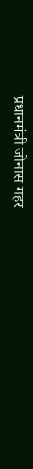प्रधानमंत्री जोनास गहर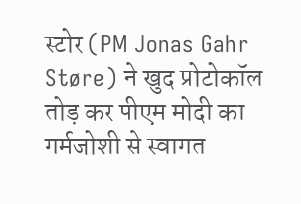स्टोर (PM Jonas Gahr Støre) ने खुद प्रोटोकॉल तोड़ कर पीएम मोदी का गर्मजोशी से स्वागत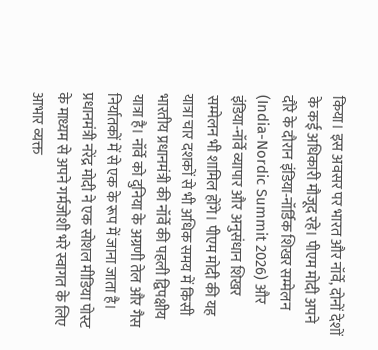किया। इस अवसर पर भारत और नॉर्वे, दोनों देशों के कई अधिकारी मौजूद रहे। पीएम मोदी अपने दौरे के दौरान इंडिया-नॉर्डिक शिखर सम्मेलन (India-Nordic Summit 2026) और इंडिया-नॉर्वे व्यापार और अनुसंधान शिखर सम्मेलन भी शामिल होंगे। पीएम मोदी की यह यात्रा चार दशकों से भी अधिक समय में किसी भारतीय प्रधानमंत्री की नॉर्वे की पहली द्विपक्षीय यात्रा है। नॉर्वे को दुनिया के अग्रणी तेल और गैस निर्यातकों में से एक के रूप में जाना जाता है।
प्रधानमंत्री नरेंद्र मोदी ने एक सोशल मीडिया पोस्ट के माध्यम से अपने गर्मजोशी भरे स्वागत के लिए आभार व्यक्त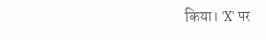किया। 'X' पर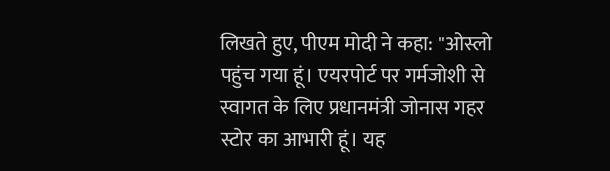लिखते हुए, पीएम मोदी ने कहा: "ओस्लो पहुंच गया हूं। एयरपोर्ट पर गर्मजोशी से स्वागत के लिए प्रधानमंत्री जोनास गहर स्टोर का आभारी हूं। यह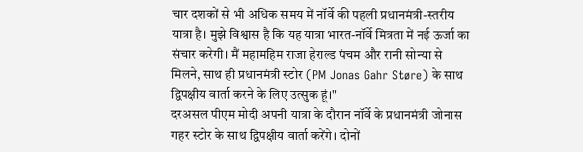चार दशकों से भी अधिक समय में नॉर्वे की पहली प्रधानमंत्री-स्तरीय यात्रा है। मुझे विश्वास है कि यह यात्रा भारत-नॉर्वे मित्रता में नई ऊर्जा का संचार करेगी। मैं महामहिम राजा हेराल्ड पंचम और रानी सोन्या से मिलने, साथ ही प्रधानमंत्री स्टोर (PM Jonas Gahr Støre) के साथ द्विपक्षीय वार्ता करने के लिए उत्सुक हूं।"
दरअसल पीएम मोदी अपनी यात्रा के दौरान नॉर्वे के प्रधानमंत्री जोनास गहर स्टोर के साथ द्विपक्षीय वार्ता करेंगे। दोनों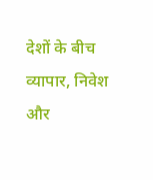देशों के बीच व्यापार, निवेश और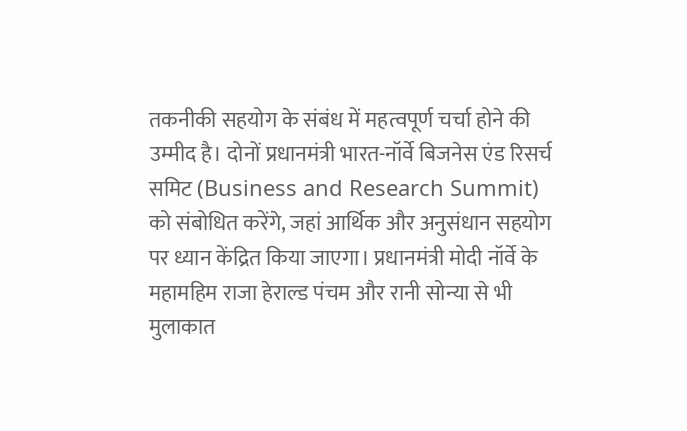तकनीकी सहयोग के संबंध में महत्वपूर्ण चर्चा होने की उम्मीद है। दोनों प्रधानमंत्री भारत-नॉर्वे बिजनेस एंड रिसर्च समिट (Business and Research Summit) को संबोधित करेंगे, जहां आर्थिक और अनुसंधान सहयोग पर ध्यान केंद्रित किया जाएगा। प्रधानमंत्री मोदी नॉर्वे के महामहिम राजा हेराल्ड पंचम और रानी सोन्या से भी मुलाकात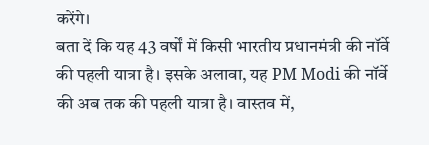करेंगे।
बता दें कि यह 43 वर्षों में किसी भारतीय प्रधानमंत्री की नॉर्वे की पहली यात्रा है। इसके अलावा, यह PM Modi की नॉर्वे की अब तक की पहली यात्रा है। वास्तव में,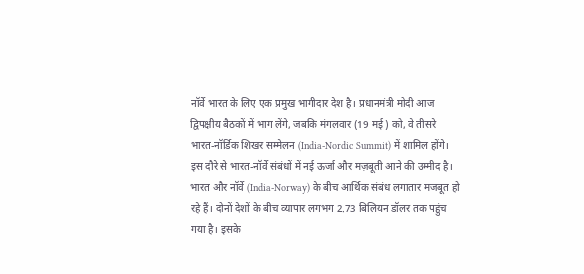नॉर्वे भारत के लिए एक प्रमुख भागीदार देश है। प्रधानमंत्री मोदी आज द्विपक्षीय बैठकों में भाग लेंगे, जबकि मंगलवार (19 मई) को, वे तीसरे भारत-नॉर्डिक शिखर सम्मेलन (India-Nordic Summit) में शामिल होंगे। इस दौरे से भारत-नॉर्वे संबंधों में नई ऊर्जा और मज़बूती आने की उम्मीद है।
भारत और नॉर्वे (India-Norway) के बीच आर्थिक संबंध लगातार मजबूत हो रहे हैं। दोनों देशों के बीच व्यापार लगभग 2.73 बिलियन डॉलर तक पहुंच गया है। इसके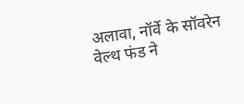अलावा, नॉर्वे के सॉवरेन वेल्थ फंड ने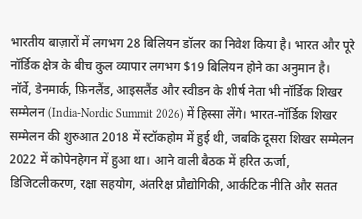भारतीय बाज़ारों में लगभग 28 बिलियन डॉलर का निवेश किया है। भारत और पूरे नॉर्डिक क्षेत्र के बीच कुल व्यापार लगभग $19 बिलियन होने का अनुमान है।
नॉर्वे, डेनमार्क, फ़िनलैंड, आइसलैंड और स्वीडन के शीर्ष नेता भी नॉर्डिक शिखर सम्मेलन (India-Nordic Summit 2026) में हिस्सा लेंगे। भारत-नॉर्डिक शिखर सम्मेलन की शुरुआत 2018 में स्टॉकहोम में हुई थी, जबकि दूसरा शिखर सम्मेलन 2022 में कोपेनहेगन में हुआ था। आने वाली बैठक में हरित ऊर्जा, डिजिटलीकरण, रक्षा सहयोग, अंतरिक्ष प्रौद्योगिकी, आर्कटिक नीति और सतत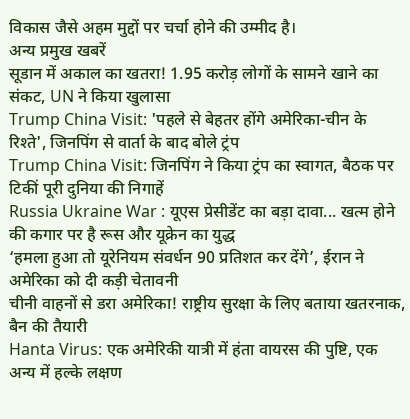विकास जैसे अहम मुद्दों पर चर्चा होने की उम्मीद है।
अन्य प्रमुख खबरें
सूडान में अकाल का खतरा! 1.95 करोड़ लोगों के सामने खाने का संकट, UN ने किया खुलासा
Trump China Visit: 'पहले से बेहतर होंगे अमेरिका-चीन के रिश्ते', जिनपिंग से वार्ता के बाद बोले ट्रंप
Trump China Visit: जिनपिंग ने किया ट्रंप का स्वागत, बैठक पर टिकीं पूरी दुनिया की निगाहें
Russia Ukraine War : यूएस प्रेसीडेंट का बड़ा दावा... खत्म होने की कगार पर है रूस और यूक्रेन का युद्ध
‘हमला हुआ तो यूरेनियम संवर्धन 90 प्रतिशत कर देंगे’, ईरान ने अमेरिका को दी कड़ी चेतावनी
चीनी वाहनों से डरा अमेरिका! राष्ट्रीय सुरक्षा के लिए बताया खतरनाक, बैन की तैयारी
Hanta Virus: एक अमेरिकी यात्री में हंता वायरस की पुष्टि, एक अन्य में हल्के लक्षण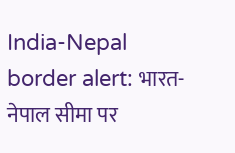India-Nepal border alert: भारत-नेपाल सीमा पर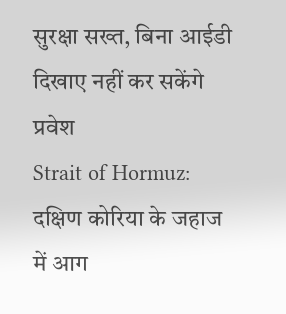सुरक्षा सख्त, बिना आईडी दिखाए नहीं कर सकेंगे प्रवेश
Strait of Hormuz: दक्षिण कोरिया के जहाज में आग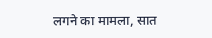लगने का मामला, सात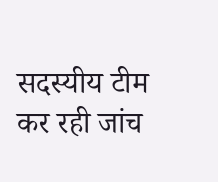सदस्यीय टीम कर रही जांच